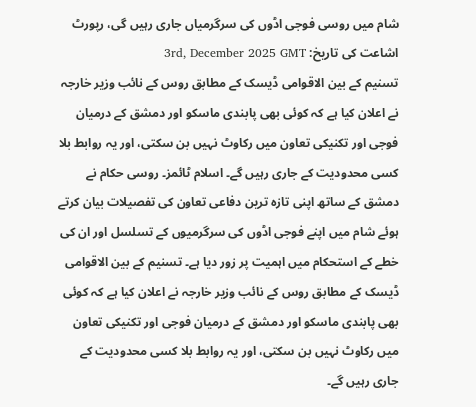شام میں روسی فوجی اڈوں کی سرگرمیاں جاری رہیں گی، رپورٹ
اشاعت کی تاریخ: 3rd, December 2025 GMT
تسنیم کے بین الاقوامی ڈیسک کے مطابق روس کے نائب وزیر خارجہ نے اعلان کیا ہے کہ کوئی بھی پابندی ماسکو اور دمشق کے درمیان فوجی اور تکنیکی تعاون میں رکاوٹ نہیں بن سکتی، اور یہ روابط بلا کسی محدودیت کے جاری رہیں گے۔ اسلام ٹائمز۔ روسی حکام نے دمشق کے ساتھ اپنی تازہ ترین دفاعی تعاون کی تفصیلات بیان کرتے ہوئے شام میں اپنے فوجی اڈوں کی سرگرمیوں کے تسلسل اور ان کی خطے کے استحکام میں اہمیت پر زور دیا ہے۔ تسنیم کے بین الاقوامی ڈیسک کے مطابق روس کے نائب وزیر خارجہ نے اعلان کیا ہے کہ کوئی بھی پابندی ماسکو اور دمشق کے درمیان فوجی اور تکنیکی تعاون میں رکاوٹ نہیں بن سکتی، اور یہ روابط بلا کسی محدودیت کے جاری رہیں گے۔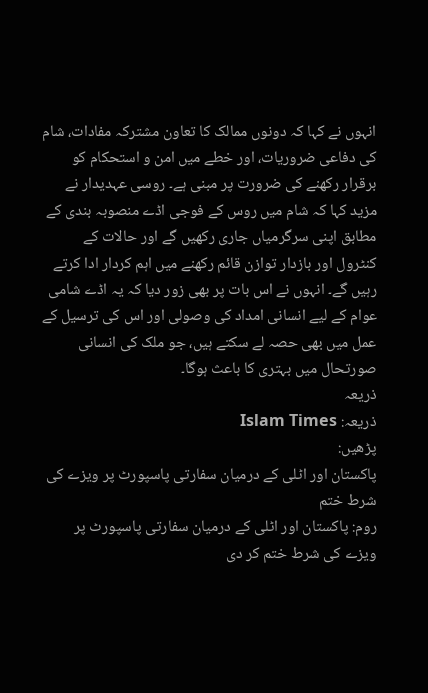انہوں نے کہا کہ دونوں ممالک کا تعاون مشترکہ مفادات، شام کی دفاعی ضروریات، اور خطے میں امن و استحکام کو برقرار رکھنے کی ضرورت پر مبنی ہے۔ روسی عہدیدار نے مزید کہا کہ شام میں روس کے فوجی اڈے منصوبہ بندی کے مطابق اپنی سرگرمیاں جاری رکھیں گے اور حالات کے کنٹرول اور بازدار توازن قائم رکھنے میں اہم کردار ادا کرتے رہیں گے۔ انہوں نے اس بات پر بھی زور دیا کہ یہ اڈے شامی عوام کے لیے انسانی امداد کی وصولی اور اس کی ترسیل کے عمل میں بھی حصہ لے سکتے ہیں، جو ملک کی انسانی صورتحال میں بہتری کا باعث ہوگا۔
ذریعہ
ذریعہ: Islam Times
پڑھیں:
پاکستان اور اٹلی کے درمیان سفارتی پاسپورٹ پر ویزے کی شرط ختم
روم: پاکستان اور اٹلی کے درمیان سفارتی پاسپورٹ پر ویزے کی شرط ختم کر دی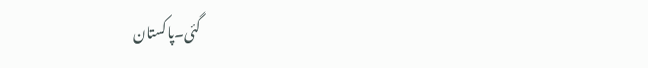گئی۔پاکستان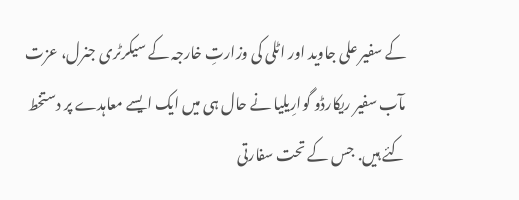کے سفیر علی جاوید اور اٹلی کی وزارتِ خارجہ کے سیکرٹری جنرل، عزت مآب سفیر ریکارڈو گوارِیلیا نے حال ہی میں ایک ایسے معاہدے پر دستخط کئے ہیں. جس کے تحت سفارتی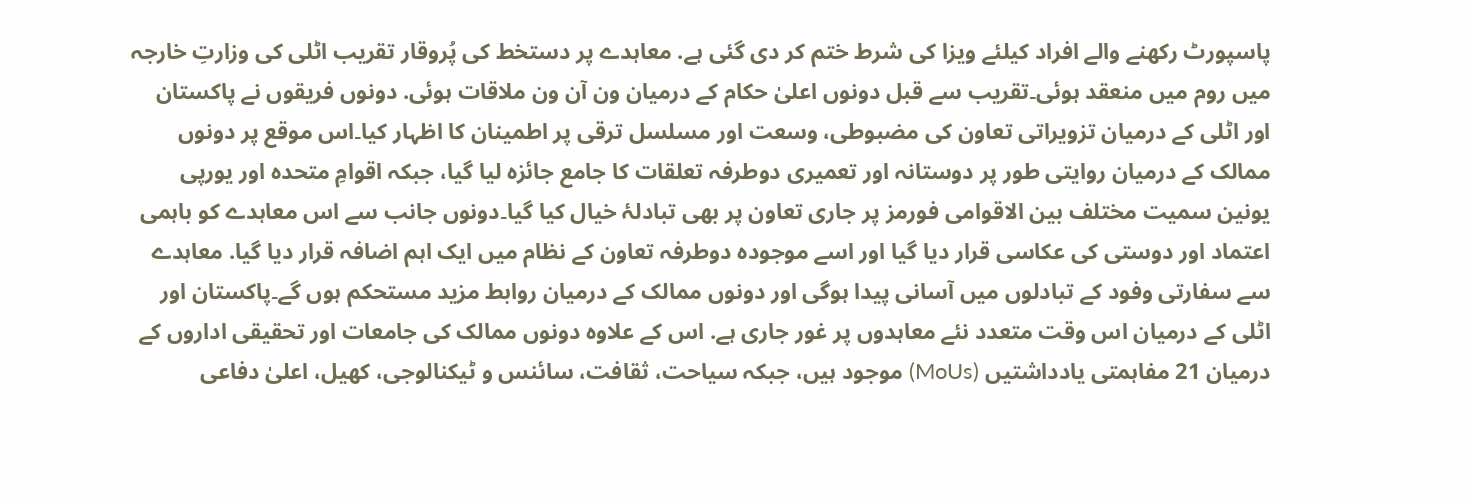پاسپورٹ رکھنے والے افراد کیلئے ویزا کی شرط ختم کر دی گئی ہے. معاہدے پر دستخط کی پُروقار تقریب اٹلی کی وزارتِ خارجہ میں روم میں منعقد ہوئی۔تقریب سے قبل دونوں اعلیٰ حکام کے درمیان ون آن ون ملاقات ہوئی. دونوں فریقوں نے پاکستان اور اٹلی کے درمیان تزویراتی تعاون کی مضبوطی، وسعت اور مسلسل ترقی پر اطمینان کا اظہار کیا۔اس موقع پر دونوں ممالک کے درمیان روایتی طور پر دوستانہ اور تعمیری دوطرفہ تعلقات کا جامع جائزہ لیا گیا، جبکہ اقوامِ متحدہ اور یورپی یونین سمیت مختلف بین الاقوامی فورمز پر جاری تعاون پر بھی تبادلۂ خیال کیا گیا۔دونوں جانب سے اس معاہدے کو باہمی اعتماد اور دوستی کی عکاسی قرار دیا گیا اور اسے موجودہ دوطرفہ تعاون کے نظام میں ایک اہم اضافہ قرار دیا گیا. معاہدے سے سفارتی وفود کے تبادلوں میں آسانی پیدا ہوگی اور دونوں ممالک کے درمیان روابط مزید مستحکم ہوں گے۔پاکستان اور اٹلی کے درمیان اس وقت متعدد نئے معاہدوں پر غور جاری ہے. اس کے علاوہ دونوں ممالک کی جامعات اور تحقیقی اداروں کے درمیان 21 مفاہمتی یادداشتیں (MoUs) موجود ہیں، جبکہ سیاحت، ثقافت، سائنس و ٹیکنالوجی، کھیل، اعلیٰ دفاعی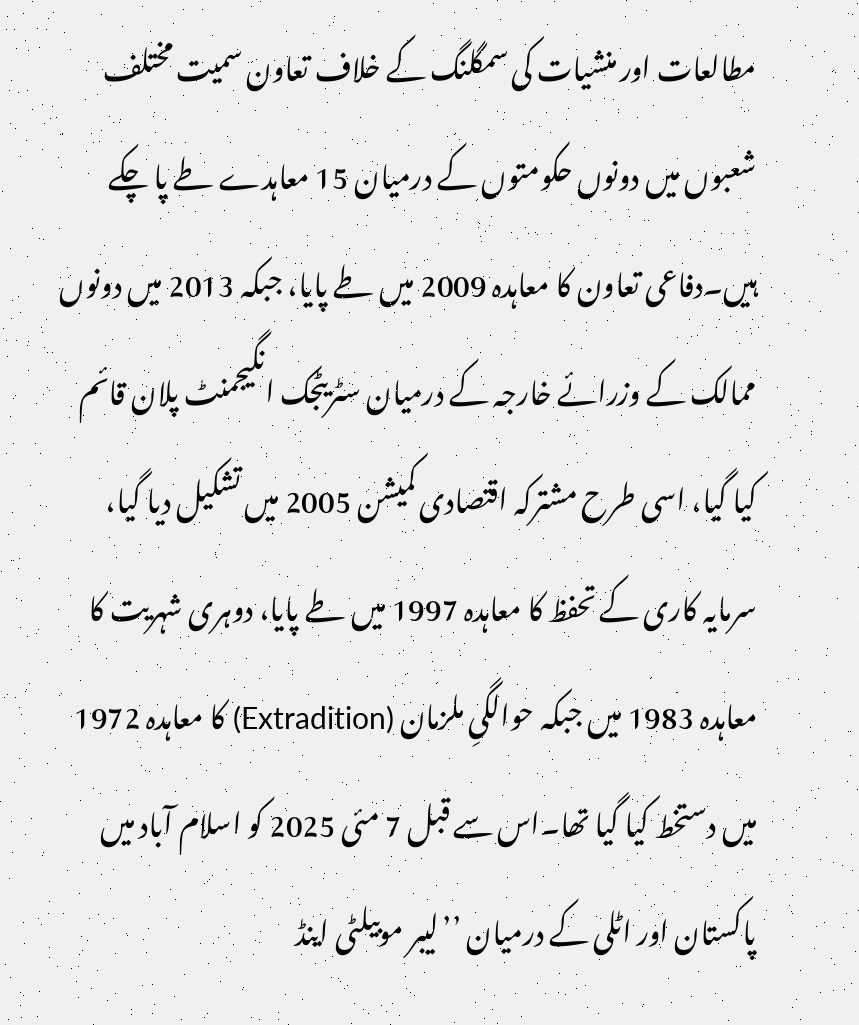مطالعات اور منشیات کی سمگلنگ کے خلاف تعاون سمیت مختلف شعبوں میں دونوں حکومتوں کے درمیان 15 معاہدے طے پا چکے ہیں۔دفاعی تعاون کا معاہدہ 2009 میں طے پایا، جبکہ 2013 میں دونوں ممالک کے وزرائے خارجہ کے درمیان سٹریٹجک انگیجمنٹ پلان قائم کیا گیا، اسی طرح مشترکہ اقتصادی کمیشن 2005 میں تشکیل دیا گیا، سرمایہ کاری کے تحفظ کا معاہدہ 1997 میں طے پایا، دوہری شہریت کا معاہدہ 1983 میں جبکہ حوالگیِ ملزمان (Extradition) کا معاہدہ 1972 میں دستخط کیا گیا تھا۔اس سے قبل 7 مئی 2025 کو اسلام آباد میں پاکستان اور اٹلی کے درمیان ’’لیبر موبیلٹی اینڈ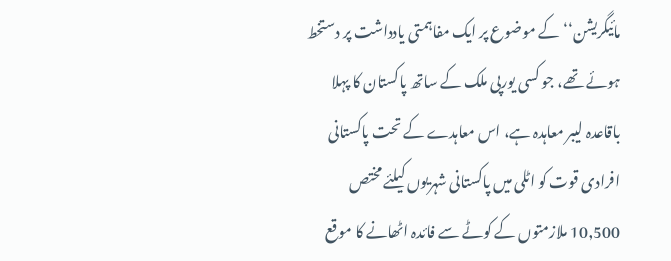مائیگریشن‘‘ کے موضوع پر ایک مفاہمتی یادداشت پر دستخط ہوئے تھے، جو کسی یورپی ملک کے ساتھ پاکستان کا پہلا باقاعدہ لیبر معاہدہ ہے، اس معاہدے کے تحت پاکستانی افرادی قوت کو اٹلی میں پاکستانی شہریوں کیلئے مختص 10,500 ملازمتوں کے کوٹے سے فائدہ اٹھانے کا موقع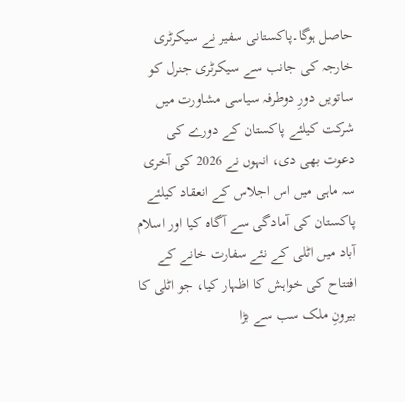حاصل ہوگا۔پاکستانی سفیر نے سیکرٹری خارجہ کی جانب سے سیکرٹری جنرل کو ساتویں دورِ دوطرفہ سیاسی مشاورت میں شرکت کیلئے پاکستان کے دورے کی دعوت بھی دی، انہوں نے 2026 کی آخری سہ ماہی میں اس اجلاس کے انعقاد کیلئے پاکستان کی آمادگی سے آگاہ کیا اور اسلام آباد میں اٹلی کے نئے سفارت خانے کے افتتاح کی خواہش کا اظہار کیا، جو اٹلی کا بیرونِ ملک سب سے بڑا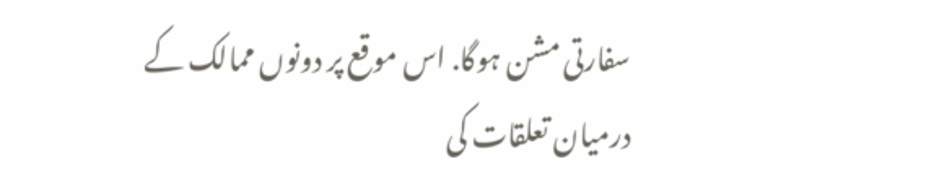سفارتی مشن ہوگا. اس موقع پر دونوں ممالک کے درمیان تعلقات کی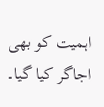اہمیت کو بھی اجاگر کیا گیا۔